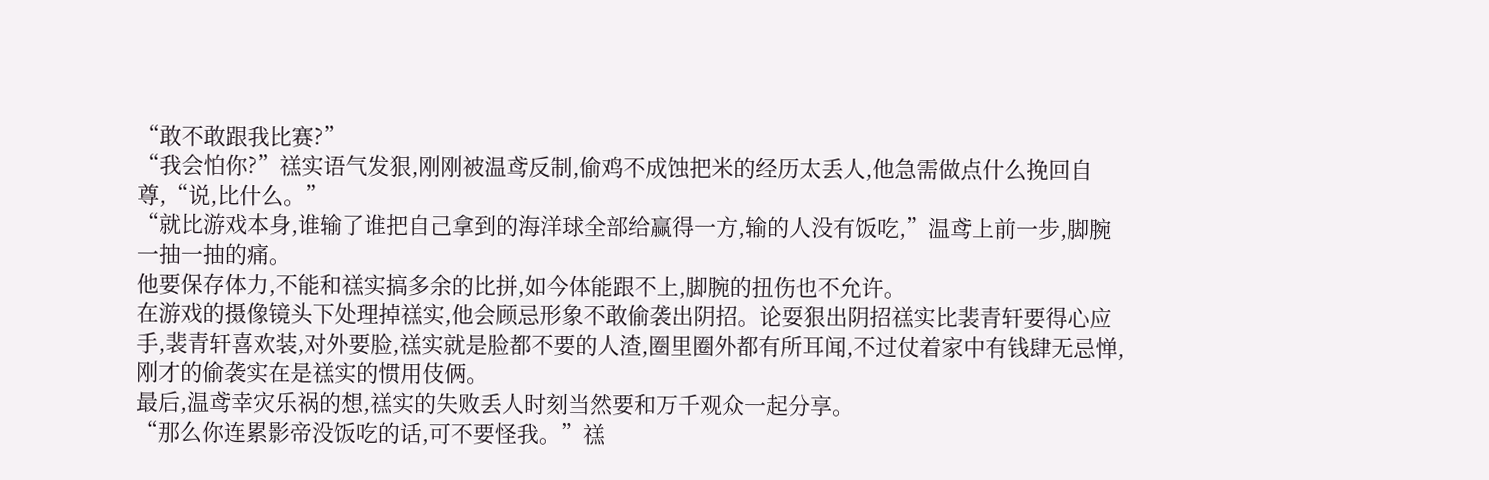“敢不敢跟我比赛?”
“我会怕你?”禚实语气发狠,刚刚被温鸢反制,偷鸡不成蚀把米的经历太丢人,他急需做点什么挽回自尊,“说,比什么。”
“就比游戏本身,谁输了谁把自己拿到的海洋球全部给赢得一方,输的人没有饭吃,”温鸢上前一步,脚腕一抽一抽的痛。
他要保存体力,不能和禚实搞多余的比拼,如今体能跟不上,脚腕的扭伤也不允许。
在游戏的摄像镜头下处理掉禚实,他会顾忌形象不敢偷袭出阴招。论耍狠出阴招禚实比裴青轩要得心应手,裴青轩喜欢装,对外要脸,禚实就是脸都不要的人渣,圈里圈外都有所耳闻,不过仗着家中有钱肆无忌惮,刚才的偷袭实在是禚实的惯用伎俩。
最后,温鸢幸灾乐祸的想,禚实的失败丢人时刻当然要和万千观众一起分享。
“那么你连累影帝没饭吃的话,可不要怪我。”禚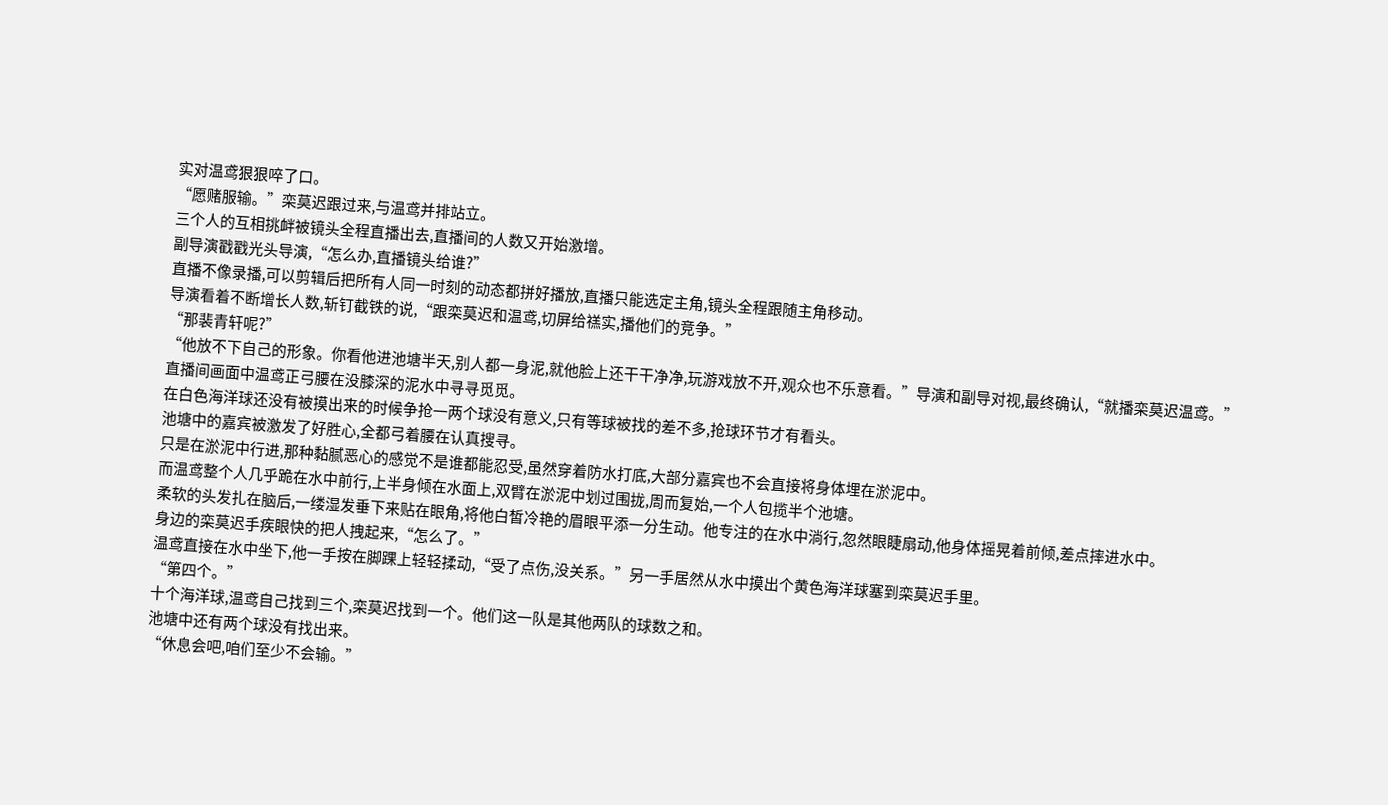实对温鸢狠狠啐了口。
“愿赌服输。”栾莫迟跟过来,与温鸢并排站立。
三个人的互相挑衅被镜头全程直播出去,直播间的人数又开始激增。
副导演戳戳光头导演,“怎么办,直播镜头给谁?”
直播不像录播,可以剪辑后把所有人同一时刻的动态都拼好播放,直播只能选定主角,镜头全程跟随主角移动。
导演看着不断增长人数,斩钉截铁的说,“跟栾莫迟和温鸢,切屏给禚实,播他们的竞争。”
“那裴青轩呢?”
“他放不下自己的形象。你看他进池塘半天,别人都一身泥,就他脸上还干干净净,玩游戏放不开,观众也不乐意看。”导演和副导对视,最终确认,“就播栾莫迟温鸢。”
直播间画面中温鸢正弓腰在没膝深的泥水中寻寻觅觅。
在白色海洋球还没有被摸出来的时候争抢一两个球没有意义,只有等球被找的差不多,抢球环节才有看头。
池塘中的嘉宾被激发了好胜心,全都弓着腰在认真搜寻。
只是在淤泥中行进,那种黏腻恶心的感觉不是谁都能忍受,虽然穿着防水打底,大部分嘉宾也不会直接将身体埋在淤泥中。
而温鸢整个人几乎跪在水中前行,上半身倾在水面上,双臂在淤泥中划过围拢,周而复始,一个人包揽半个池塘。
柔软的头发扎在脑后,一缕湿发垂下来贴在眼角,将他白皙冷艳的眉眼平添一分生动。他专注的在水中淌行,忽然眼睫扇动,他身体摇晃着前倾,差点摔进水中。
身边的栾莫迟手疾眼快的把人拽起来,“怎么了。”
温鸢直接在水中坐下,他一手按在脚踝上轻轻揉动,“受了点伤,没关系。”另一手居然从水中摸出个黄色海洋球塞到栾莫迟手里。
“第四个。”
十个海洋球,温鸢自己找到三个,栾莫迟找到一个。他们这一队是其他两队的球数之和。
池塘中还有两个球没有找出来。
“休息会吧,咱们至少不会输。”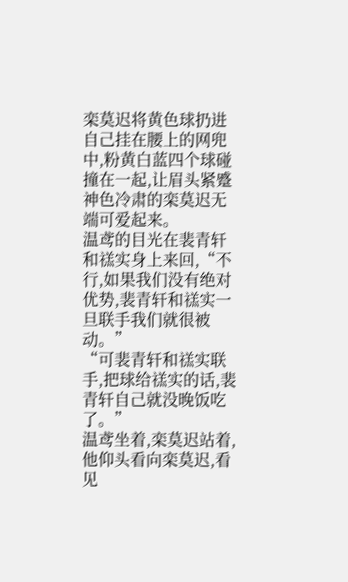栾莫迟将黄色球扔进自己挂在腰上的网兜中,粉黄白蓝四个球碰撞在一起,让眉头紧蹙神色冷肃的栾莫迟无端可爱起来。
温鸢的目光在裴青轩和禚实身上来回,“不行,如果我们没有绝对优势,裴青轩和禚实一旦联手我们就很被动。”
“可裴青轩和禚实联手,把球给禚实的话,裴青轩自己就没晚饭吃了。”
温鸢坐着,栾莫迟站着,他仰头看向栾莫迟,看见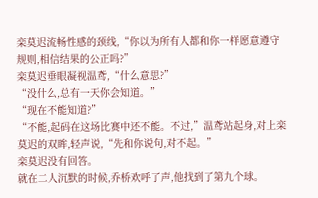栾莫迟流畅性感的颈线,“你以为所有人都和你一样愿意遵守规则,相信结果的公正吗?”
栾莫迟垂眼凝视温鸢,“什么意思?”
“没什么,总有一天你会知道。”
“现在不能知道?”
“不能,起码在这场比赛中还不能。不过,”温鸢站起身,对上栾莫迟的双眸,轻声说,“先和你说句,对不起。”
栾莫迟没有回答。
就在二人沉默的时候,乔桥欢呼了声,他找到了第九个球。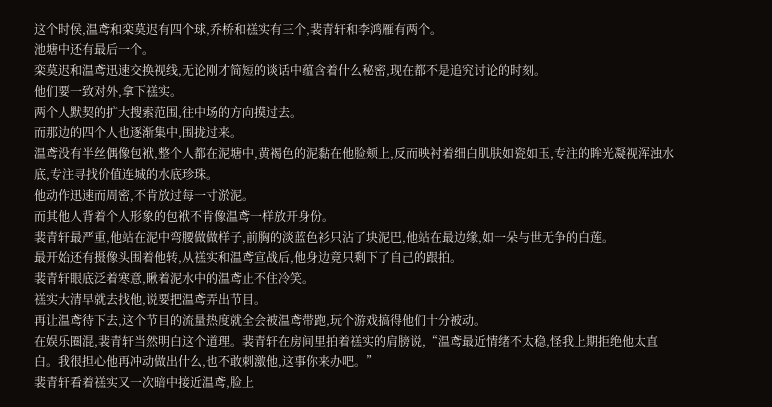这个时侯,温鸢和栾莫迟有四个球,乔桥和禚实有三个,裴青轩和李鸿雁有两个。
池塘中还有最后一个。
栾莫迟和温鸢迅速交换视线,无论刚才简短的谈话中蕴含着什么秘密,现在都不是追究讨论的时刻。
他们要一致对外,拿下禚实。
两个人默契的扩大搜索范围,往中场的方向摸过去。
而那边的四个人也逐渐集中,围拢过来。
温鸢没有半丝偶像包袱,整个人都在泥塘中,黄褐色的泥黏在他脸颊上,反而映衬着细白肌肤如瓷如玉,专注的眸光凝视浑浊水底,专注寻找价值连城的水底珍珠。
他动作迅速而周密,不肯放过每一寸淤泥。
而其他人背着个人形象的包袱不肯像温鸢一样放开身份。
裴青轩最严重,他站在泥中弯腰做做样子,前胸的淡蓝色衫只沾了块泥巴,他站在最边缘,如一朵与世无争的白莲。
最开始还有摄像头围着他转,从禚实和温鸢宣战后,他身边竟只剩下了自己的跟拍。
裴青轩眼底泛着寒意,瞅着泥水中的温鸢止不住冷笑。
禚实大清早就去找他,说要把温鸢弄出节目。
再让温鸢待下去,这个节目的流量热度就全会被温鸢带跑,玩个游戏搞得他们十分被动。
在娱乐圈混,裴青轩当然明白这个道理。裴青轩在房间里拍着禚实的肩膀说,“温鸢最近情绪不太稳,怪我上期拒绝他太直白。我很担心他再冲动做出什么,也不敢刺激他,这事你来办吧。”
裴青轩看着禚实又一次暗中接近温鸢,脸上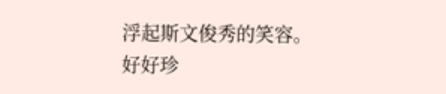浮起斯文俊秀的笑容。
好好珍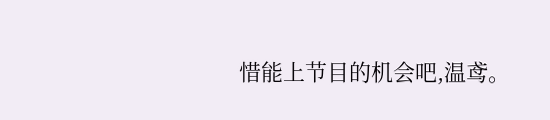惜能上节目的机会吧,温鸢。